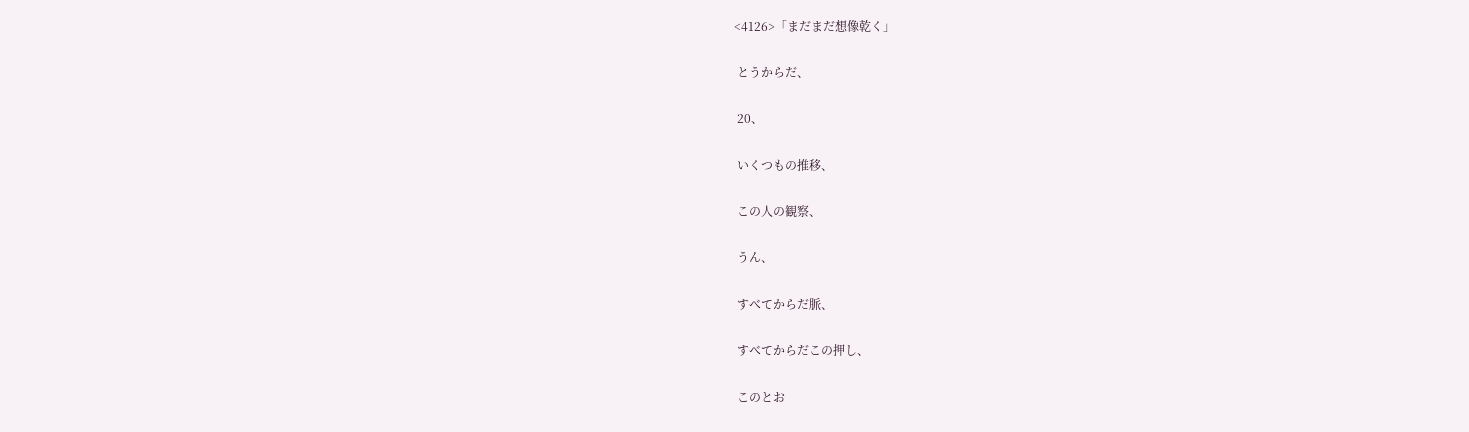<4126>「まだまだ想像乾く」

 とうからだ、

 20、

 いくつもの推移、

 この人の観察、

 うん、

 すべてからだ脈、

 すべてからだこの押し、

 このとお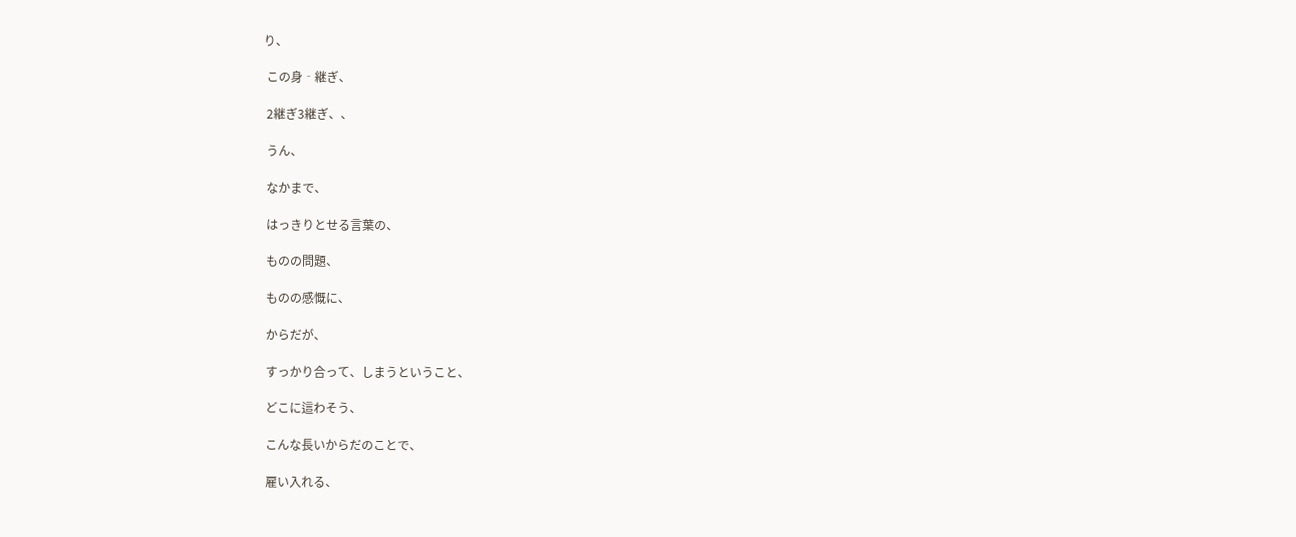り、

 この身‐継ぎ、

 2継ぎ3継ぎ、、

 うん、

 なかまで、

 はっきりとせる言葉の、

 ものの問題、

 ものの感慨に、

 からだが、

 すっかり合って、しまうということ、

 どこに這わそう、

 こんな長いからだのことで、

 雇い入れる、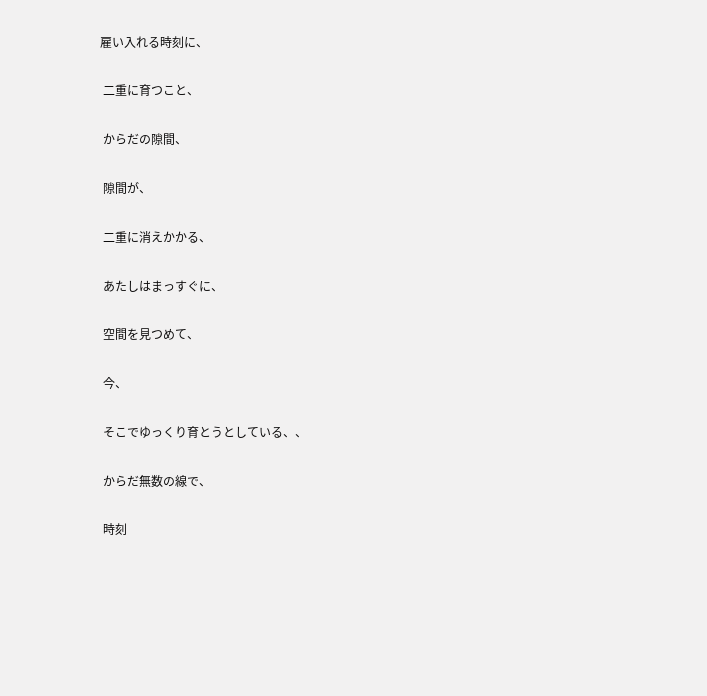雇い入れる時刻に、

 二重に育つこと、

 からだの隙間、

 隙間が、

 二重に消えかかる、

 あたしはまっすぐに、

 空間を見つめて、

 今、

 そこでゆっくり育とうとしている、、

 からだ無数の線で、

 時刻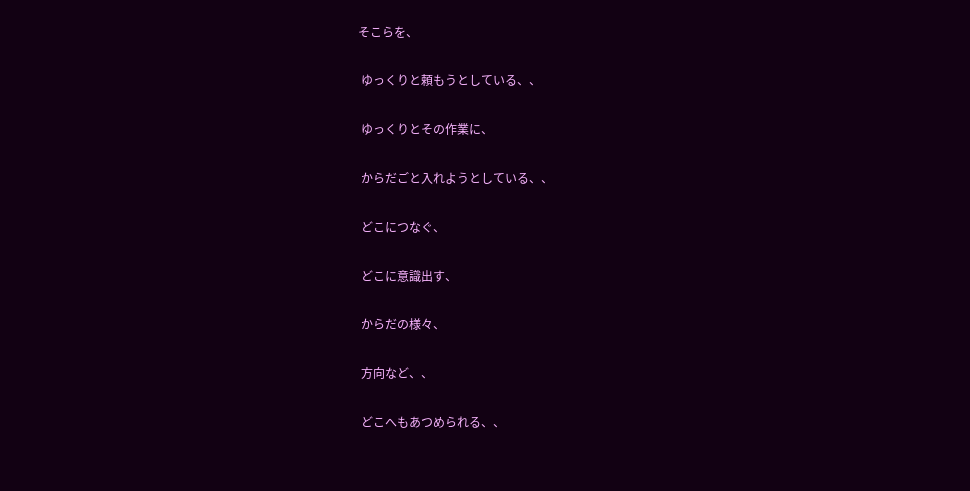そこらを、

 ゆっくりと頼もうとしている、、

 ゆっくりとその作業に、

 からだごと入れようとしている、、

 どこにつなぐ、

 どこに意識出す、

 からだの様々、

 方向など、、

 どこへもあつめられる、、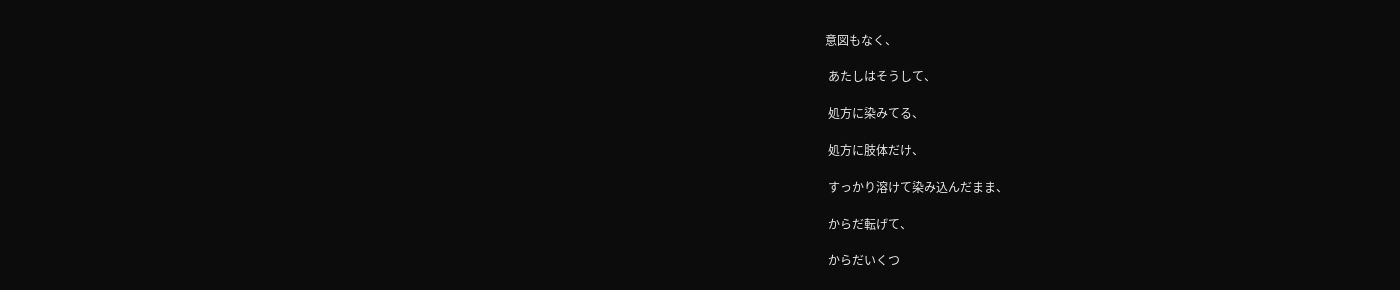意図もなく、

 あたしはそうして、

 処方に染みてる、

 処方に肢体だけ、

 すっかり溶けて染み込んだまま、

 からだ転げて、

 からだいくつ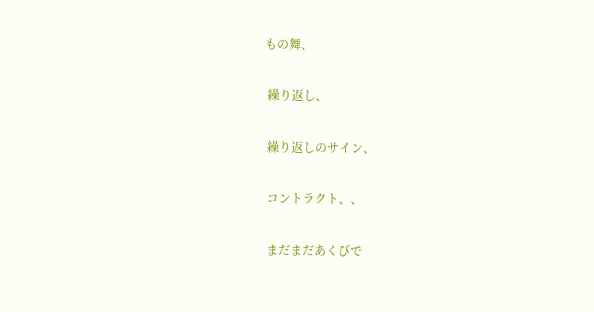もの舞、

 繰り返し、

 繰り返しのサイン、

 コントラクト、、

 まだまだあくびで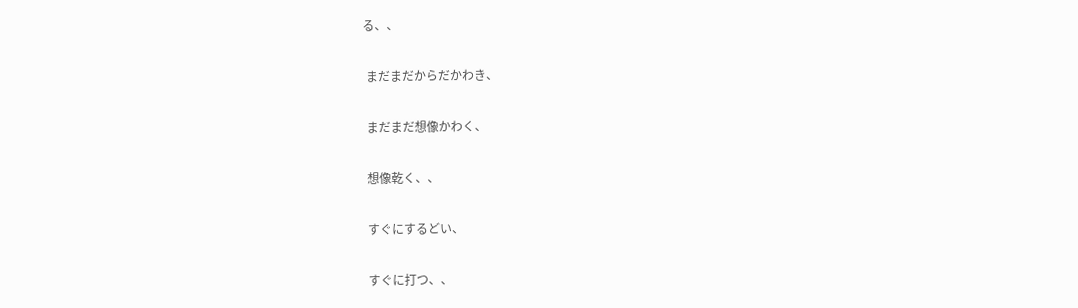る、、

 まだまだからだかわき、

 まだまだ想像かわく、

 想像乾く、、

 すぐにするどい、

 すぐに打つ、、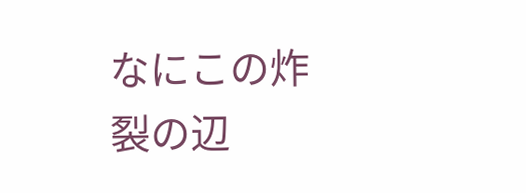なにこの炸裂の辺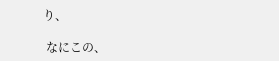り、

 なにこの、